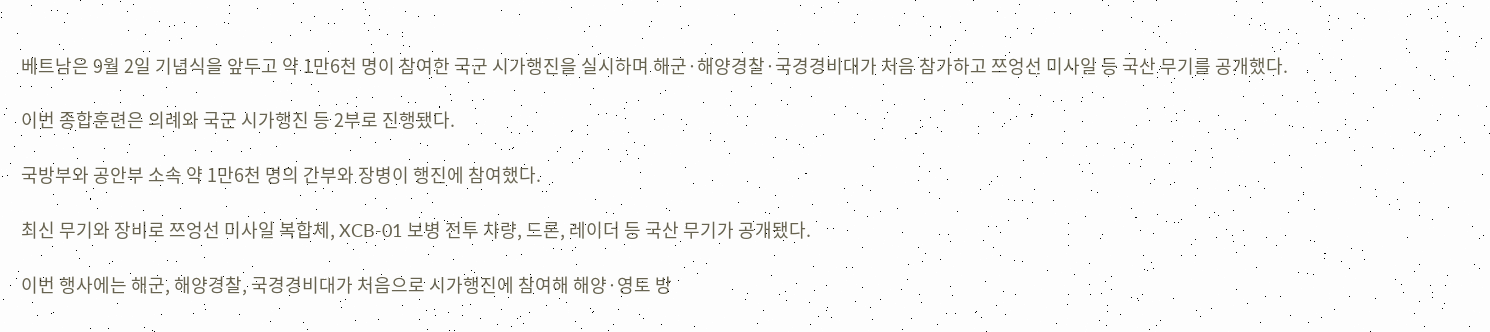베트남은 9월 2일 기념식을 앞두고 약 1만6천 명이 참여한 국군 시가행진을 실시하며 해군·해양경찰·국경경비대가 처음 참가하고 쯔엉선 미사일 등 국산 무기를 공개했다.

이번 종합훈련은 의례와 국군 시가행진 등 2부로 진행됐다.

국방부와 공안부 소속 약 1만6천 명의 간부와 장병이 행진에 참여했다.

최신 무기와 장비로 쯔엉선 미사일 복합체, XCB-01 보병 전투 차량, 드론, 레이더 등 국산 무기가 공개됐다.

이번 행사에는 해군, 해양경찰, 국경경비대가 처음으로 시가행진에 참여해 해양·영토 방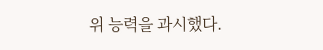위 능력을 과시했다.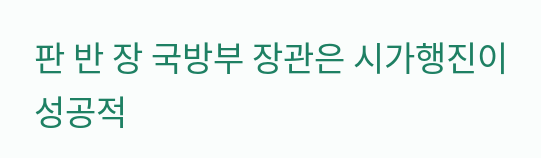판 반 장 국방부 장관은 시가행진이 성공적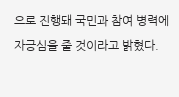으로 진행돼 국민과 참여 병력에 자긍심을 줄 것이라고 밝혔다.